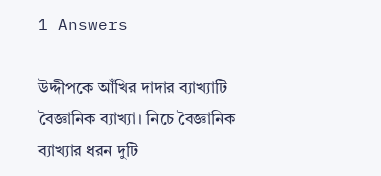1 Answers

উদ্দীপকে আঁখির দাদার ব্যাখ্যাটি বৈজ্ঞানিক ব্যাখ্যা। নিচে বৈজ্ঞানিক ব্যাখ্যার ধরন দুটি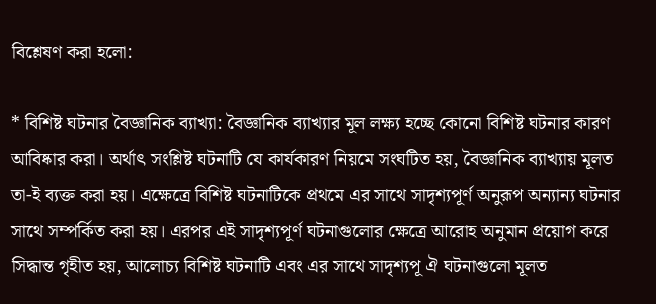বিশ্লেষণ করা হলো:

* বিশিষ্ট ঘটনার বৈজ্ঞানিক ব্যাখ্যা: বৈজ্ঞানিক ব্যাখ্যার মূল লক্ষ্য হচ্ছে কোনো বিশিষ্ট ঘটনার কারণ আবিষ্কার করা। অর্থাৎ সংশ্লিষ্ট ঘটনাটি যে কার্যকারণ নিয়মে সংঘটিত হয়, বৈজ্ঞানিক ব্যাখ্যায় মূলত তা-ই ব্যক্ত করা হয়। এক্ষেত্রে বিশিষ্ট ঘটনাটিকে প্রথমে এর সাথে সাদৃশ্যপূর্ণ অনুরূপ অন্যান্য ঘটনার সাথে সম্পর্কিত করা হয়। এরপর এই সাদৃশ্যপূর্ণ ঘটনাগুলোর ক্ষেত্রে আরোহ অনুমান প্রয়োগ করে সিদ্ধান্ত গৃহীত হয়, আলোচ্য বিশিষ্ট ঘটনাটি এবং এর সাথে সাদৃশ্যপূ ঐ ঘটনাগুলো মূলত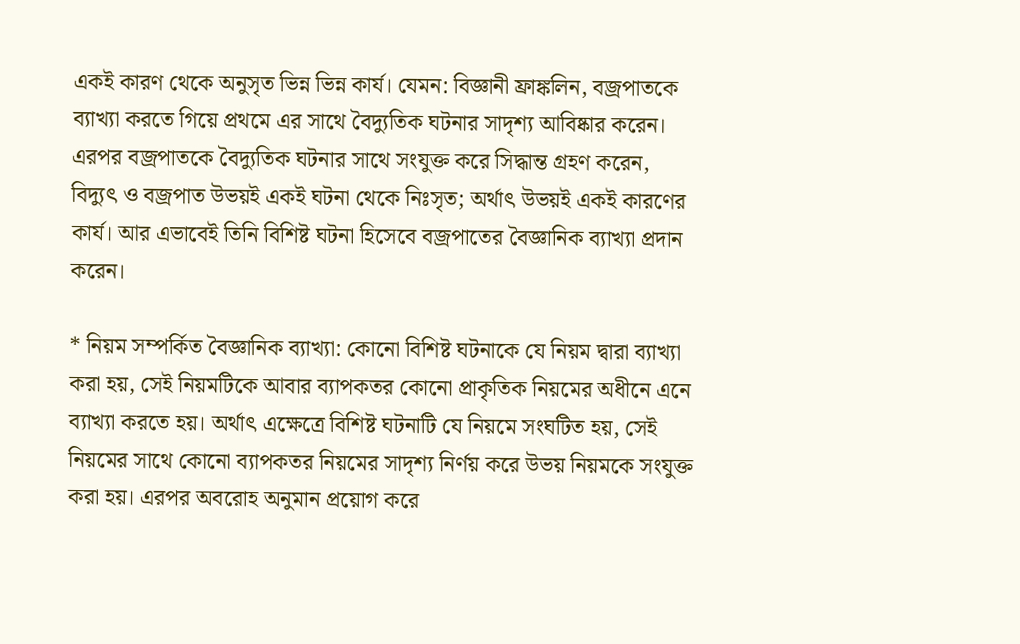একই কারণ থেকে অনুসৃত ভিন্ন ভিন্ন কার্য। যেমন: বিজ্ঞানী ফ্রাঙ্কলিন, বজ্রপাতকে ব্যাখ্যা করতে গিয়ে প্রথমে এর সাথে বৈদ্যুতিক ঘটনার সাদৃশ্য আবিষ্কার করেন। এরপর বজ্রপাতকে বৈদ্যুতিক ঘটনার সাথে সংযুক্ত করে সিদ্ধান্ত গ্রহণ করেন, বিদ্যুৎ ও বজ্রপাত উভয়ই একই ঘটনা থেকে নিঃসৃত; অর্থাৎ উভয়ই একই কারণের কার্য। আর এভাবেই তিনি বিশিষ্ট ঘটনা হিসেবে বজ্রপাতের বৈজ্ঞানিক ব্যাখ্যা প্রদান করেন।

* নিয়ম সম্পর্কিত বৈজ্ঞানিক ব্যাখ্যা: কোনো বিশিষ্ট ঘটনাকে যে নিয়ম দ্বারা ব্যাখ্যা করা হয়, সেই নিয়মটিকে আবার ব্যাপকতর কোনো প্রাকৃতিক নিয়মের অধীনে এনে ব্যাখ্যা করতে হয়। অর্থাৎ এক্ষেত্রে বিশিষ্ট ঘটনাটি যে নিয়মে সংঘটিত হয়, সেই নিয়মের সাথে কোনো ব্যাপকতর নিয়মের সাদৃশ্য নির্ণয় করে উভয় নিয়মকে সংযুক্ত করা হয়। এরপর অবরোহ অনুমান প্রয়োগ করে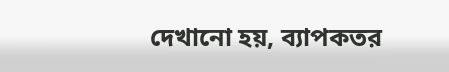দেখানো হয়, ব্যাপকতর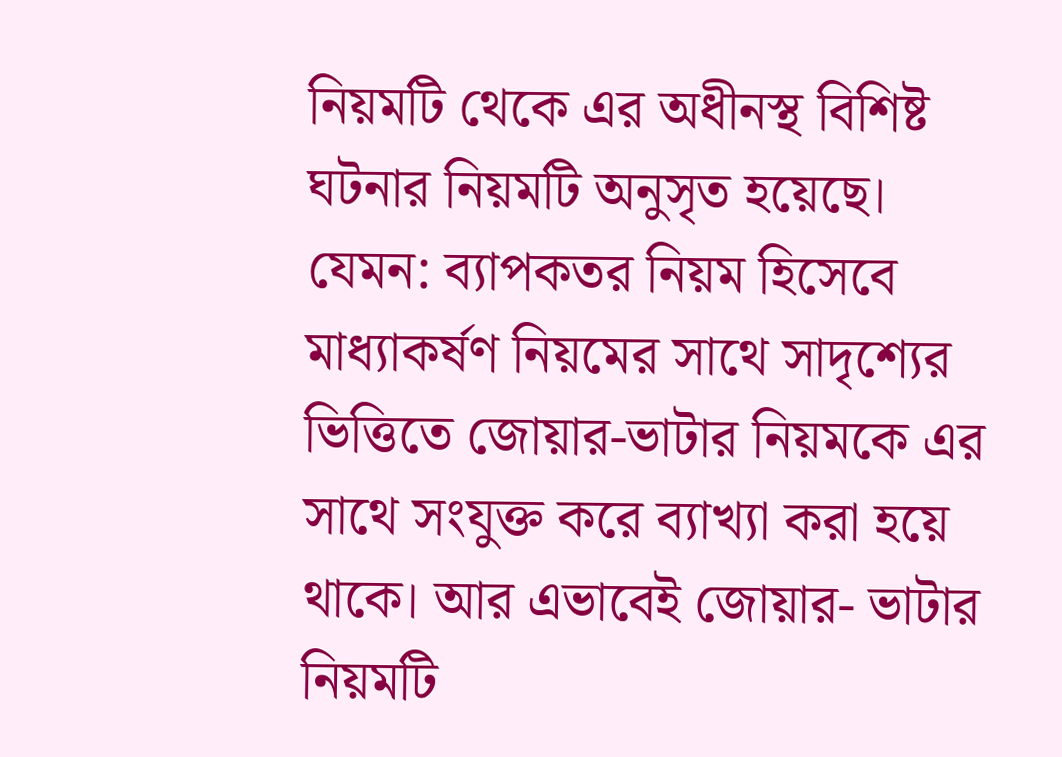নিয়মটি থেকে এর অধীনস্থ বিশিষ্ট ঘটনার নিয়মটি অনুসৃত হয়েছে। যেমন: ব্যাপকতর নিয়ম হিসেবে মাধ্যাকর্ষণ নিয়মের সাথে সাদৃশ্যের ভিত্তিতে জোয়ার-ভাটার নিয়মকে এর সাথে সংযুক্ত করে ব্যাখ্যা করা হয়ে থাকে। আর এভাবেই জোয়ার- ভাটার নিয়মটি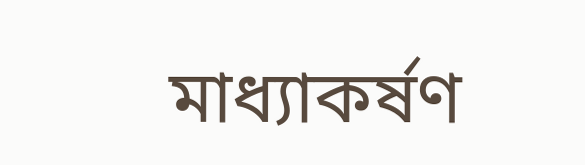মাধ্যাকর্ষণ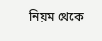নিয়ম থেকে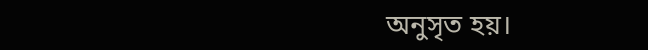অনুসৃত হয়।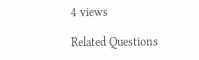4 views

Related Questions